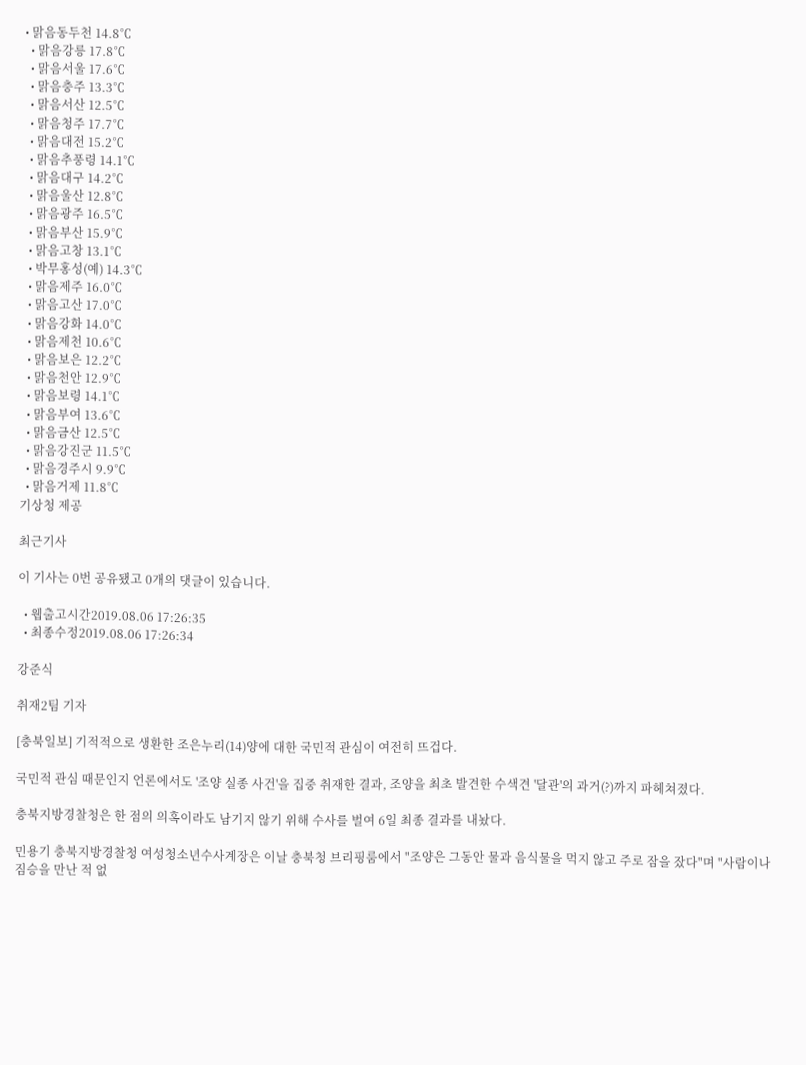• 맑음동두천 14.8℃
  • 맑음강릉 17.8℃
  • 맑음서울 17.6℃
  • 맑음충주 13.3℃
  • 맑음서산 12.5℃
  • 맑음청주 17.7℃
  • 맑음대전 15.2℃
  • 맑음추풍령 14.1℃
  • 맑음대구 14.2℃
  • 맑음울산 12.8℃
  • 맑음광주 16.5℃
  • 맑음부산 15.9℃
  • 맑음고창 13.1℃
  • 박무홍성(예) 14.3℃
  • 맑음제주 16.0℃
  • 맑음고산 17.0℃
  • 맑음강화 14.0℃
  • 맑음제천 10.6℃
  • 맑음보은 12.2℃
  • 맑음천안 12.9℃
  • 맑음보령 14.1℃
  • 맑음부여 13.6℃
  • 맑음금산 12.5℃
  • 맑음강진군 11.5℃
  • 맑음경주시 9.9℃
  • 맑음거제 11.8℃
기상청 제공

최근기사

이 기사는 0번 공유됐고 0개의 댓글이 있습니다.

  • 웹출고시간2019.08.06 17:26:35
  • 최종수정2019.08.06 17:26:34

강준식

취재2팀 기자

[충북일보] 기적적으로 생환한 조은누리(14)양에 대한 국민적 관심이 여전히 뜨겁다.

국민적 관심 때문인지 언론에서도 '조양 실종 사건'을 집중 취재한 결과, 조양을 최초 발견한 수색견 '달관'의 과거(?)까지 파헤쳐졌다.

충북지방경찰청은 한 점의 의혹이라도 남기지 않기 위해 수사를 벌여 6일 최종 결과를 내놨다.

민용기 충북지방경찰청 여성청소년수사계장은 이날 충북청 브리핑룸에서 "조양은 그동안 물과 음식물을 먹지 않고 주로 잠을 잤다"며 "사람이나 짐승을 만난 적 없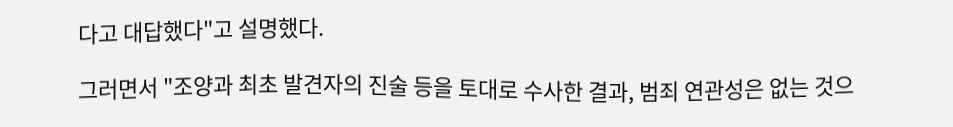다고 대답했다"고 설명했다.

그러면서 "조양과 최초 발견자의 진술 등을 토대로 수사한 결과, 범죄 연관성은 없는 것으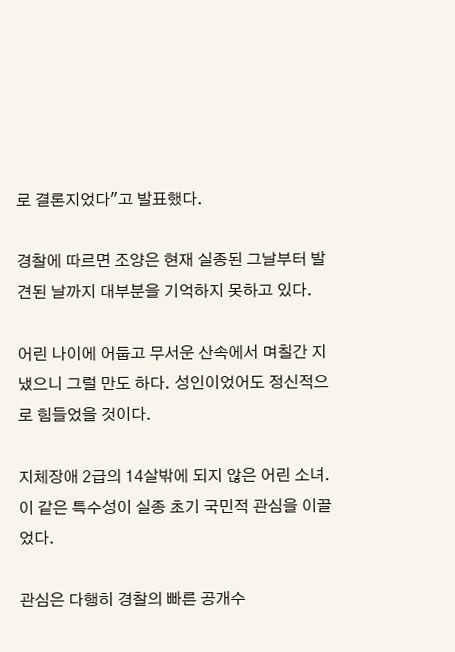로 결론지었다"고 발표했다.

경찰에 따르면 조양은 현재 실종된 그날부터 발견된 날까지 대부분을 기억하지 못하고 있다.

어린 나이에 어둡고 무서운 산속에서 며칠간 지냈으니 그럴 만도 하다. 성인이었어도 정신적으로 힘들었을 것이다.

지체장애 2급의 14살밖에 되지 않은 어린 소녀. 이 같은 특수성이 실종 초기 국민적 관심을 이끌었다.

관심은 다행히 경찰의 빠른 공개수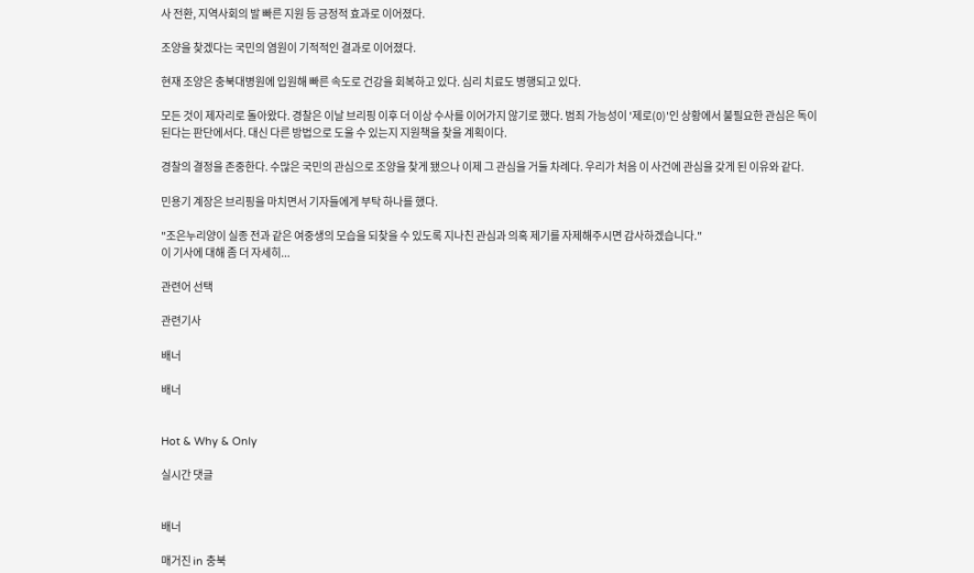사 전환, 지역사회의 발 빠른 지원 등 긍정적 효과로 이어졌다.

조양을 찾겠다는 국민의 염원이 기적적인 결과로 이어졌다.

현재 조양은 충북대병원에 입원해 빠른 속도로 건강을 회복하고 있다. 심리 치료도 병행되고 있다.

모든 것이 제자리로 돌아왔다. 경찰은 이날 브리핑 이후 더 이상 수사를 이어가지 않기로 했다. 범죄 가능성이 '제로(0)'인 상황에서 불필요한 관심은 독이 된다는 판단에서다. 대신 다른 방법으로 도울 수 있는지 지원책을 찾을 계획이다.

경찰의 결정을 존중한다. 수많은 국민의 관심으로 조양을 찾게 됐으나 이제 그 관심을 거둘 차례다. 우리가 처음 이 사건에 관심을 갖게 된 이유와 같다.

민용기 계장은 브리핑을 마치면서 기자들에게 부탁 하나를 했다.

"조은누리양이 실종 전과 같은 여중생의 모습을 되찾을 수 있도록 지나친 관심과 의혹 제기를 자제해주시면 감사하겠습니다."
이 기사에 대해 좀 더 자세히...

관련어 선택

관련기사

배너

배너


Hot & Why & Only

실시간 댓글


배너

매거진 in 충북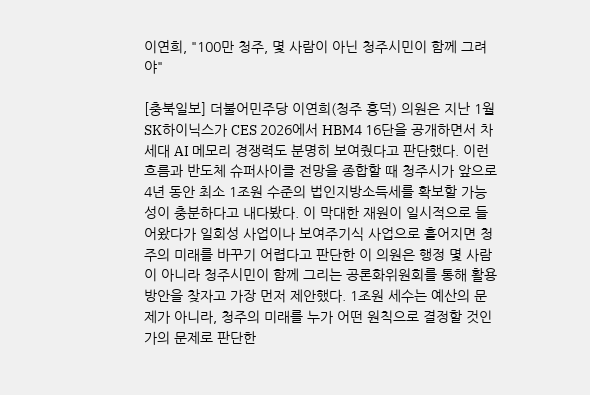이연희, "100만 청주, 몇 사람이 아닌 청주시민이 함께 그려야"

[충북일보] 더불어민주당 이연희(청주 흥덕) 의원은 지난 1월 SK하이닉스가 CES 2026에서 HBM4 16단을 공개하면서 차세대 AI 메모리 경쟁력도 분명히 보여줬다고 판단했다. 이런 흐름과 반도체 슈퍼사이클 전망을 종합할 때 청주시가 앞으로 4년 동안 최소 1조원 수준의 법인지방소득세를 확보할 가능성이 충분하다고 내다봤다. 이 막대한 재원이 일시적으로 들어왔다가 일회성 사업이나 보여주기식 사업으로 흩어지면 청주의 미래를 바꾸기 어렵다고 판단한 이 의원은 행정 몇 사람이 아니라 청주시민이 함께 그리는 공론화위원회를 통해 활용방안을 찾자고 가장 먼저 제안했다. 1조원 세수는 예산의 문제가 아니라, 청주의 미래를 누가 어떤 원칙으로 결정할 것인가의 문제로 판단한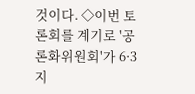것이다. ◇이번 토론회를 계기로 '공론화위원회'가 6·3지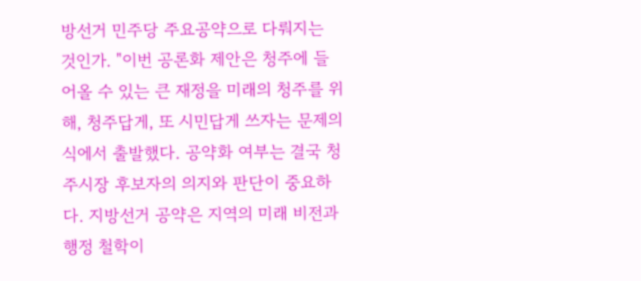방선거 민주당 주요공약으로 다뤄지는 것인가. "이번 공론화 제안은 청주에 들어올 수 있는 큰 재정을 미래의 청주를 위해, 청주답게, 또 시민답게 쓰자는 문제의식에서 출발했다. 공약화 여부는 결국 청주시장 후보자의 의지와 판단이 중요하다. 지방선거 공약은 지역의 미래 비전과 행정 철학이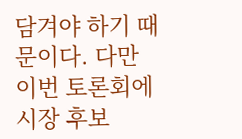담겨야 하기 때문이다. 다만 이번 토론회에 시장 후보